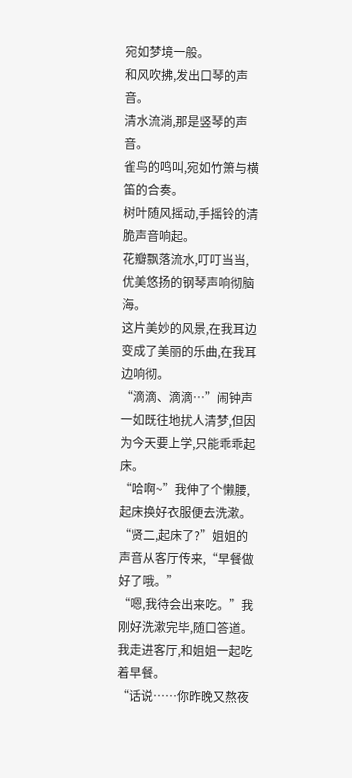宛如梦境一般。
和风吹拂,发出口琴的声音。
清水流淌,那是竖琴的声音。
雀鸟的鸣叫,宛如竹箫与横笛的合奏。
树叶随风摇动,手摇铃的清脆声音响起。
花瓣飘落流水,叮叮当当,优美悠扬的钢琴声响彻脑海。
这片美妙的风景,在我耳边变成了美丽的乐曲,在我耳边响彻。
“滴滴、滴滴…”闹钟声一如既往地扰人清梦,但因为今天要上学,只能乖乖起床。
“哈啊~”我伸了个懒腰,起床换好衣服便去洗漱。
“贤二,起床了?”姐姐的声音从客厅传来,“早餐做好了哦。”
“嗯,我待会出来吃。”我刚好洗漱完毕,随口答道。
我走进客厅,和姐姐一起吃着早餐。
“话说……你昨晚又熬夜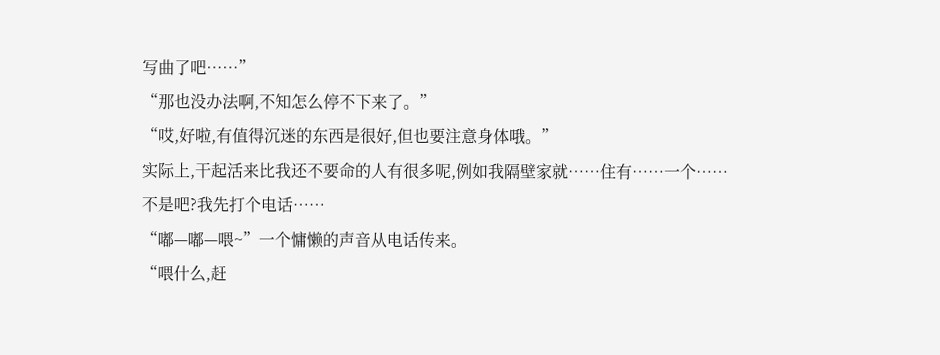写曲了吧……”
“那也没办法啊,不知怎么停不下来了。”
“哎,好啦,有值得沉迷的东西是很好,但也要注意身体哦。”
实际上,干起活来比我还不要命的人有很多呢,例如我隔壁家就……住有……一个……
不是吧?我先打个电话……
“嘟—嘟—喂~”一个慵懒的声音从电话传来。
“喂什么,赶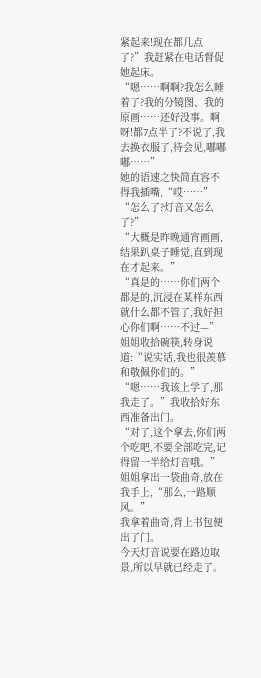紧起来!现在都几点了?”我赶紧在电话督促她起床。
“嗯……啊啊?我怎么睡着了?我的分镜图、我的原画……还好没事。啊呀!都7点半了?不说了,我去换衣服了,待会见,嘟嘟嘟……”
她的语速之快简直容不得我插嘴,“哎……”
“怎么了?灯音又怎么了?”
“大概是昨晚通宵画画,结果趴桌子睡觉,直到现在才起来。”
“真是的……你们两个都是的,沉浸在某样东西就什么都不管了,我好担心你们啊……不过—”姐姐收拾碗筷,转身说道:“说实话,我也很羡慕和敬佩你们的。”
“嗯……我该上学了,那我走了。”我收拾好东西准备出门。
“对了,这个拿去,你们两个吃吧,不要全部吃完,记得留一半给灯音哦。”姐姐拿出一袋曲奇,放在我手上,“那么,一路顺风。”
我拿着曲奇,背上书包便出了门。
今天灯音说要在路边取景,所以早就已经走了。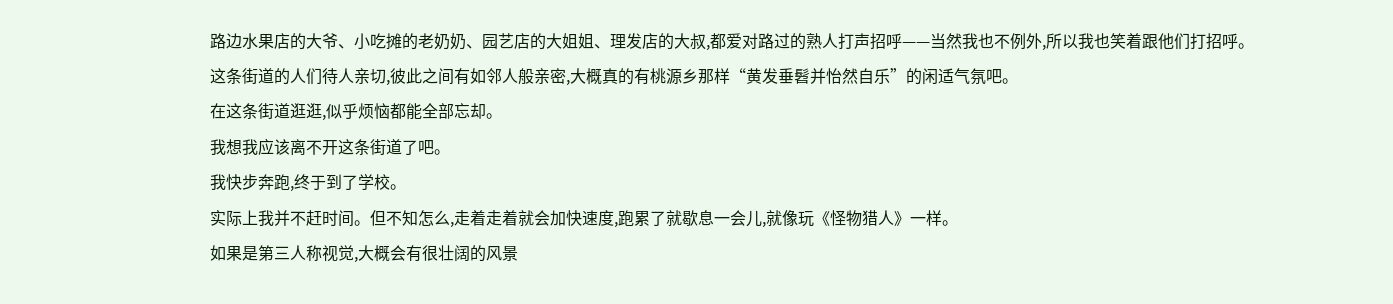路边水果店的大爷、小吃摊的老奶奶、园艺店的大姐姐、理发店的大叔,都爱对路过的熟人打声招呼——当然我也不例外,所以我也笑着跟他们打招呼。
这条街道的人们待人亲切,彼此之间有如邻人般亲密,大概真的有桃源乡那样“黄发垂髫并怡然自乐”的闲适气氛吧。
在这条街道逛逛,似乎烦恼都能全部忘却。
我想我应该离不开这条街道了吧。
我快步奔跑,终于到了学校。
实际上我并不赶时间。但不知怎么,走着走着就会加快速度,跑累了就歇息一会儿,就像玩《怪物猎人》一样。
如果是第三人称视觉,大概会有很壮阔的风景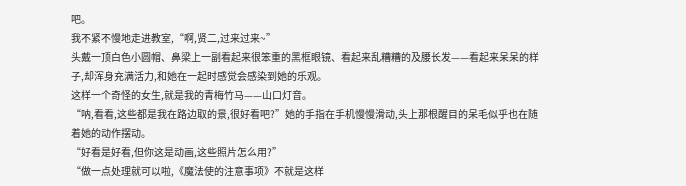吧。
我不紧不慢地走进教室,“啊,贤二,过来过来~”
头戴一顶白色小圆帽、鼻梁上一副看起来很笨重的黑框眼镜、看起来乱糟糟的及腰长发——看起来呆呆的样子,却浑身充满活力,和她在一起时感觉会感染到她的乐观。
这样一个奇怪的女生,就是我的青梅竹马——山口灯音。
“呐,看看,这些都是我在路边取的景,很好看吧?”她的手指在手机慢慢滑动,头上那根醒目的呆毛似乎也在随着她的动作摆动。
“好看是好看,但你这是动画,这些照片怎么用?”
“做一点处理就可以啦,《魔法使的注意事项》不就是这样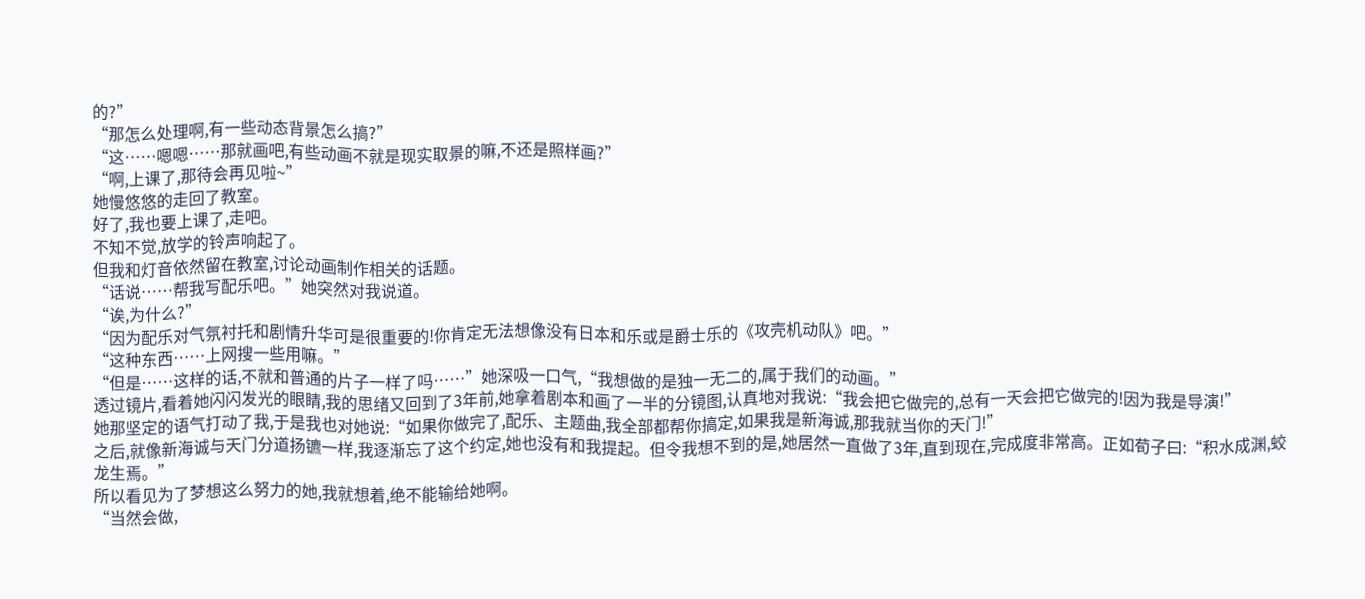的?”
“那怎么处理啊,有一些动态背景怎么搞?”
“这……嗯嗯……那就画吧,有些动画不就是现实取景的嘛,不还是照样画?”
“啊,上课了,那待会再见啦~”
她慢悠悠的走回了教室。
好了,我也要上课了,走吧。
不知不觉,放学的铃声响起了。
但我和灯音依然留在教室,讨论动画制作相关的话题。
“话说……帮我写配乐吧。”她突然对我说道。
“诶,为什么?”
“因为配乐对气氛衬托和剧情升华可是很重要的!你肯定无法想像没有日本和乐或是爵士乐的《攻壳机动队》吧。”
“这种东西……上网搜一些用嘛。”
“但是……这样的话,不就和普通的片子一样了吗……”她深吸一口气,“我想做的是独一无二的,属于我们的动画。”
透过镜片,看着她闪闪发光的眼睛,我的思绪又回到了3年前,她拿着剧本和画了一半的分镜图,认真地对我说:“我会把它做完的,总有一天会把它做完的!因为我是导演!”
她那坚定的语气打动了我,于是我也对她说:“如果你做完了,配乐、主题曲,我全部都帮你搞定,如果我是新海诚,那我就当你的天门!”
之后,就像新海诚与天门分道扬镳一样,我逐渐忘了这个约定,她也没有和我提起。但令我想不到的是,她居然一直做了3年,直到现在,完成度非常高。正如荀子曰:“积水成渊,蛟龙生焉。”
所以看见为了梦想这么努力的她,我就想着,绝不能输给她啊。
“当然会做,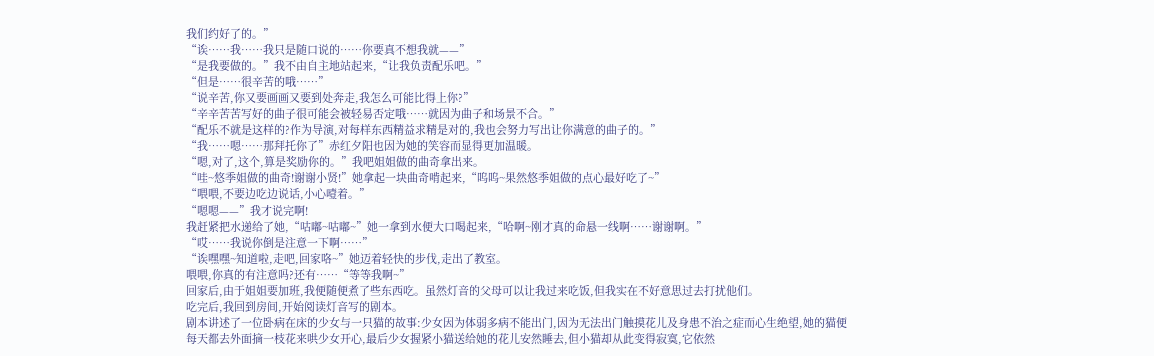我们约好了的。”
“诶……我……我只是随口说的……你要真不想我就——”
“是我要做的。”我不由自主地站起来,“让我负责配乐吧。”
“但是……很辛苦的哦……”
“说辛苦,你又要画画又要到处奔走,我怎么可能比得上你?”
“辛辛苦苦写好的曲子很可能会被轻易否定哦……就因为曲子和场景不合。”
“配乐不就是这样的?作为导演,对每样东西精益求精是对的,我也会努力写出让你满意的曲子的。”
“我……嗯……那拜托你了”赤红夕阳也因为她的笑容而显得更加温暖。
“嗯,对了,这个,算是奖励你的。”我吧姐姐做的曲奇拿出来。
“哇~悠季姐做的曲奇!谢谢小贤!”她拿起一块曲奇啃起来,“呜呜~果然悠季姐做的点心最好吃了~”
“喂喂,不要边吃边说话,小心噎着。”
“嗯嗯——”我才说完啊!
我赶紧把水递给了她,“咕嘟~咕嘟~”她一拿到水便大口喝起来,“哈啊~刚才真的命悬一线啊……谢谢啊。”
“哎……我说你倒是注意一下啊……”
“诶嘿嘿~知道啦,走吧,回家咯~”她迈着轻快的步伐,走出了教室。
喂喂,你真的有注意吗?还有……“等等我啊~”
回家后,由于姐姐要加班,我便随便煮了些东西吃。虽然灯音的父母可以让我过来吃饭,但我实在不好意思过去打扰他们。
吃完后,我回到房间,开始阅读灯音写的剧本。
剧本讲述了一位卧病在床的少女与一只猫的故事:少女因为体弱多病不能出门,因为无法出门触摸花儿及身患不治之症而心生绝望,她的猫便每天都去外面摘一枝花来哄少女开心,最后少女握紧小猫送给她的花儿安然睡去,但小猫却从此变得寂寞,它依然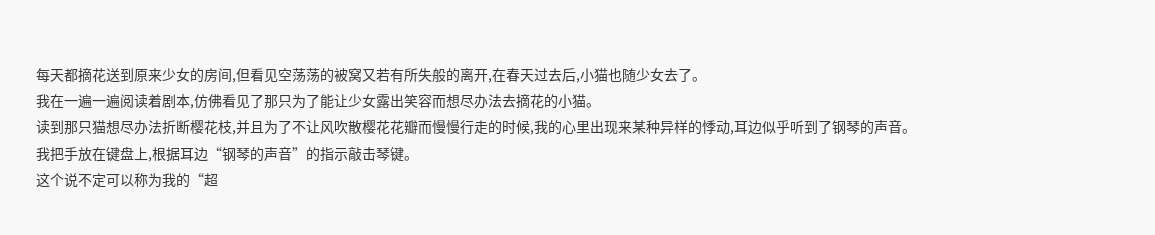每天都摘花送到原来少女的房间,但看见空荡荡的被窝又若有所失般的离开,在春天过去后,小猫也随少女去了。
我在一遍一遍阅读着剧本,仿佛看见了那只为了能让少女露出笑容而想尽办法去摘花的小猫。
读到那只猫想尽办法折断樱花枝,并且为了不让风吹散樱花花瓣而慢慢行走的时候,我的心里出现来某种异样的悸动,耳边似乎听到了钢琴的声音。
我把手放在键盘上,根据耳边“钢琴的声音”的指示敲击琴键。
这个说不定可以称为我的“超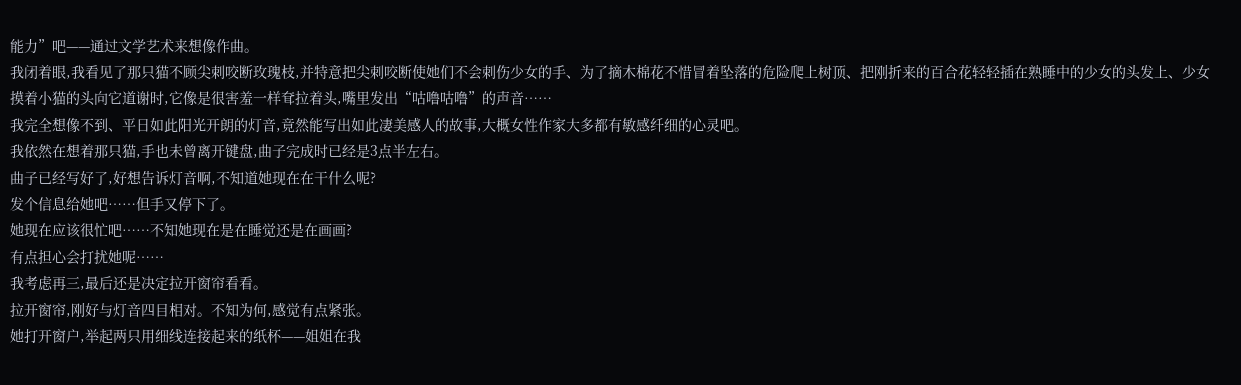能力”吧——通过文学艺术来想像作曲。
我闭着眼,我看见了那只猫不顾尖刺咬断玫瑰枝,并特意把尖刺咬断使她们不会刺伤少女的手、为了摘木棉花不惜冒着坠落的危险爬上树顶、把刚折来的百合花轻轻插在熟睡中的少女的头发上、少女摸着小猫的头向它道谢时,它像是很害羞一样耷拉着头,嘴里发出“咕噜咕噜”的声音……
我完全想像不到、平日如此阳光开朗的灯音,竟然能写出如此凄美感人的故事,大概女性作家大多都有敏感纤细的心灵吧。
我依然在想着那只猫,手也未曾离开键盘,曲子完成时已经是3点半左右。
曲子已经写好了,好想告诉灯音啊,不知道她现在在干什么呢?
发个信息给她吧……但手又停下了。
她现在应该很忙吧……不知她现在是在睡觉还是在画画?
有点担心会打扰她呢……
我考虑再三,最后还是决定拉开窗帘看看。
拉开窗帘,刚好与灯音四目相对。不知为何,感觉有点紧张。
她打开窗户,举起两只用细线连接起来的纸杯——姐姐在我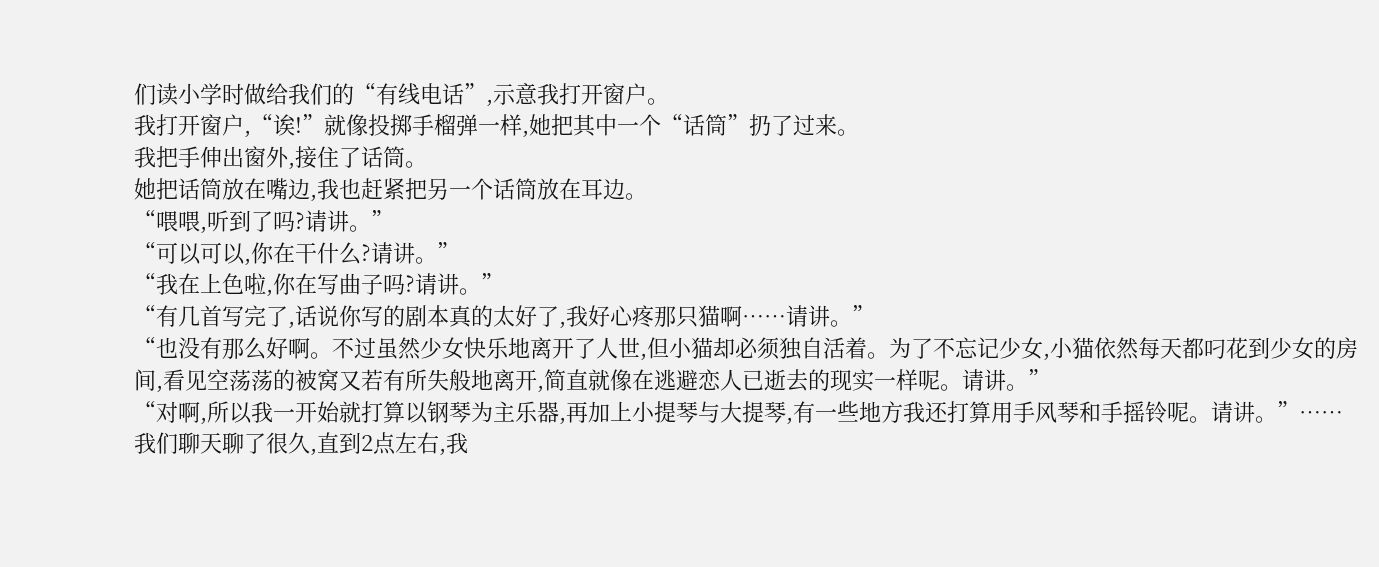们读小学时做给我们的“有线电话”,示意我打开窗户。
我打开窗户,“诶!”就像投掷手榴弹一样,她把其中一个“话筒”扔了过来。
我把手伸出窗外,接住了话筒。
她把话筒放在嘴边,我也赶紧把另一个话筒放在耳边。
“喂喂,听到了吗?请讲。”
“可以可以,你在干什么?请讲。”
“我在上色啦,你在写曲子吗?请讲。”
“有几首写完了,话说你写的剧本真的太好了,我好心疼那只猫啊……请讲。”
“也没有那么好啊。不过虽然少女快乐地离开了人世,但小猫却必须独自活着。为了不忘记少女,小猫依然每天都叼花到少女的房间,看见空荡荡的被窝又若有所失般地离开,简直就像在逃避恋人已逝去的现实一样呢。请讲。”
“对啊,所以我一开始就打算以钢琴为主乐器,再加上小提琴与大提琴,有一些地方我还打算用手风琴和手摇铃呢。请讲。”……
我们聊天聊了很久,直到2点左右,我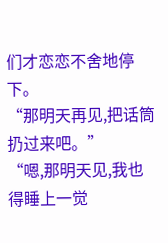们才恋恋不舍地停下。
“那明天再见,把话筒扔过来吧。”
“嗯,那明天见,我也得睡上一觉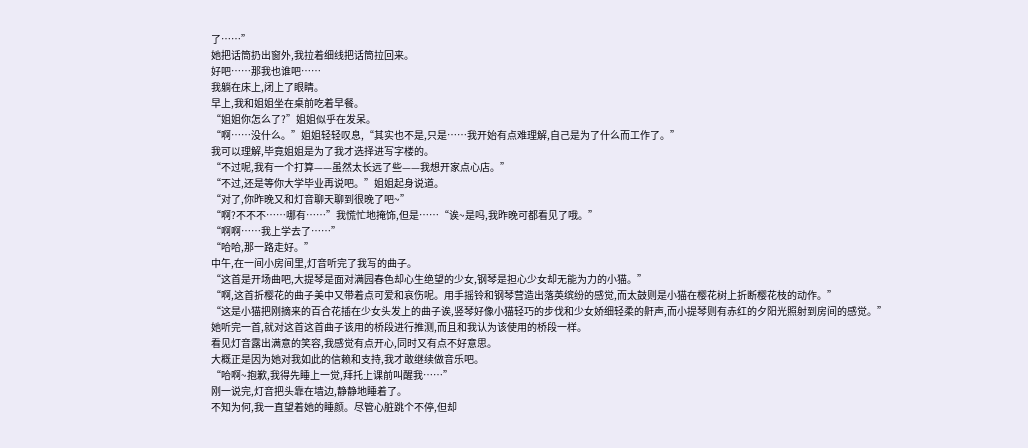了……”
她把话筒扔出窗外,我拉着细线把话筒拉回来。
好吧……那我也谁吧……
我躺在床上,闭上了眼睛。
早上,我和姐姐坐在桌前吃着早餐。
“姐姐你怎么了?”姐姐似乎在发呆。
“啊……没什么。”姐姐轻轻叹息,“其实也不是,只是……我开始有点难理解,自己是为了什么而工作了。”
我可以理解,毕竟姐姐是为了我才选择进写字楼的。
“不过呢,我有一个打算——虽然太长远了些——我想开家点心店。”
“不过,还是等你大学毕业再说吧。”姐姐起身说道。
“对了,你昨晚又和灯音聊天聊到很晚了吧~”
“啊?不不不……哪有……”我慌忙地掩饰,但是……“诶~是吗,我昨晚可都看见了哦。”
“啊啊……我上学去了……”
“哈哈,那一路走好。”
中午,在一间小房间里,灯音听完了我写的曲子。
“这首是开场曲吧,大提琴是面对满园春色却心生绝望的少女,钢琴是担心少女却无能为力的小猫。”
“啊,这首折樱花的曲子美中又带着点可爱和哀伤呢。用手摇铃和钢琴营造出落英缤纷的感觉,而太鼓则是小猫在樱花树上折断樱花枝的动作。”
“这是小猫把刚摘来的百合花插在少女头发上的曲子诶,竖琴好像小猫轻巧的步伐和少女娇细轻柔的鼾声,而小提琴则有赤红的夕阳光照射到房间的感觉。”
她听完一首,就对这首这首曲子该用的桥段进行推测,而且和我认为该使用的桥段一样。
看见灯音露出满意的笑容,我感觉有点开心,同时又有点不好意思。
大概正是因为她对我如此的信赖和支持,我才敢继续做音乐吧。
“哈啊~抱歉,我得先睡上一觉,拜托上课前叫醒我……”
刚一说完,灯音把头靠在墙边,静静地睡着了。
不知为何,我一直望着她的睡颜。尽管心脏跳个不停,但却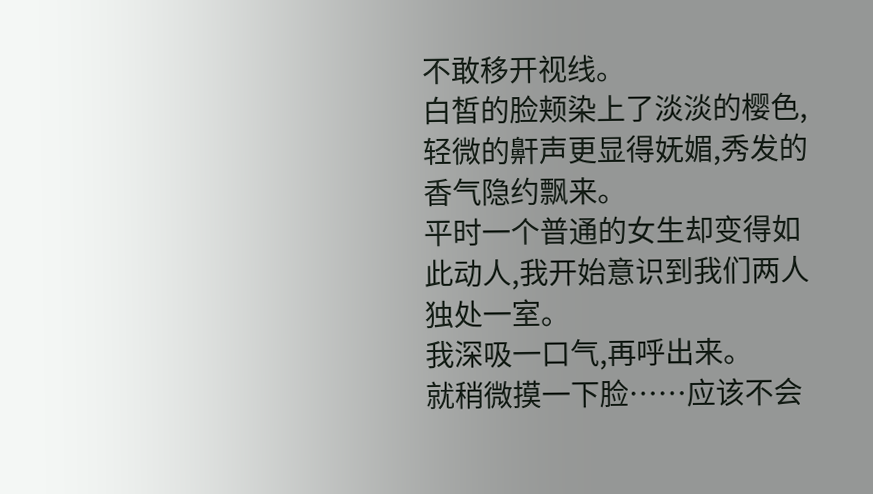不敢移开视线。
白皙的脸颊染上了淡淡的樱色,轻微的鼾声更显得妩媚,秀发的香气隐约飘来。
平时一个普通的女生却变得如此动人,我开始意识到我们两人独处一室。
我深吸一口气,再呼出来。
就稍微摸一下脸……应该不会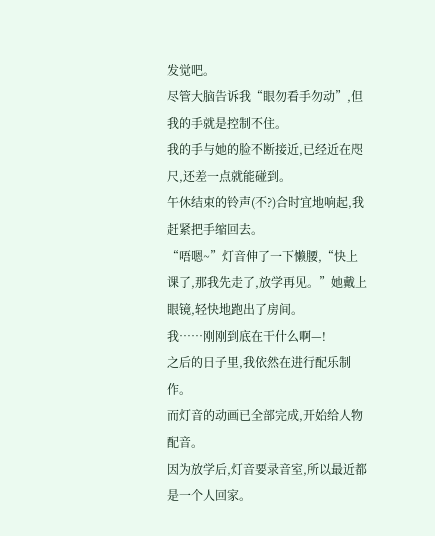发觉吧。
尽管大脑告诉我“眼勿看手勿动”,但我的手就是控制不住。
我的手与她的脸不断接近,已经近在咫尺,还差一点就能碰到。
午休结束的铃声(不?)合时宜地响起,我赶紧把手缩回去。
“唔嗯~”灯音伸了一下懒腰,“快上课了,那我先走了,放学再见。”她戴上眼镜,轻快地跑出了房间。
我……刚刚到底在干什么啊—!
之后的日子里,我依然在进行配乐制作。
而灯音的动画已全部完成,开始给人物配音。
因为放学后,灯音要录音室,所以最近都是一个人回家。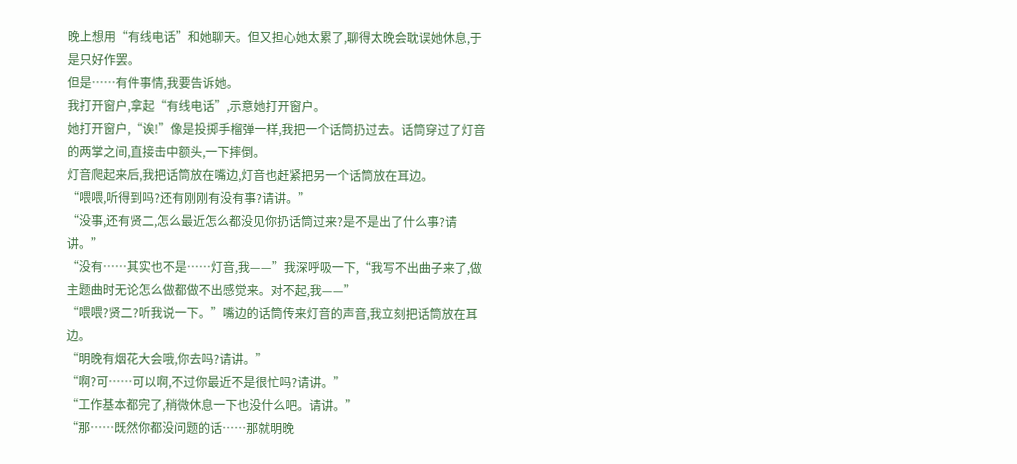晚上想用“有线电话”和她聊天。但又担心她太累了,聊得太晚会耽误她休息,于是只好作罢。
但是……有件事情,我要告诉她。
我打开窗户,拿起“有线电话”,示意她打开窗户。
她打开窗户,“诶!”像是投掷手榴弹一样,我把一个话筒扔过去。话筒穿过了灯音的两掌之间,直接击中额头,一下摔倒。
灯音爬起来后,我把话筒放在嘴边,灯音也赶紧把另一个话筒放在耳边。
“喂喂,听得到吗?还有刚刚有没有事?请讲。”
“没事,还有贤二,怎么最近怎么都没见你扔话筒过来?是不是出了什么事?请讲。”
“没有……其实也不是……灯音,我——”我深呼吸一下,“我写不出曲子来了,做主题曲时无论怎么做都做不出感觉来。对不起,我——”
“喂喂?贤二?听我说一下。”嘴边的话筒传来灯音的声音,我立刻把话筒放在耳边。
“明晚有烟花大会哦,你去吗?请讲。”
“啊?可……可以啊,不过你最近不是很忙吗?请讲。”
“工作基本都完了,稍微休息一下也没什么吧。请讲。”
“那……既然你都没问题的话……那就明晚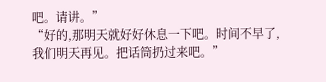吧。请讲。”
“好的,那明天就好好休息一下吧。时间不早了,我们明天再见。把话筒扔过来吧。”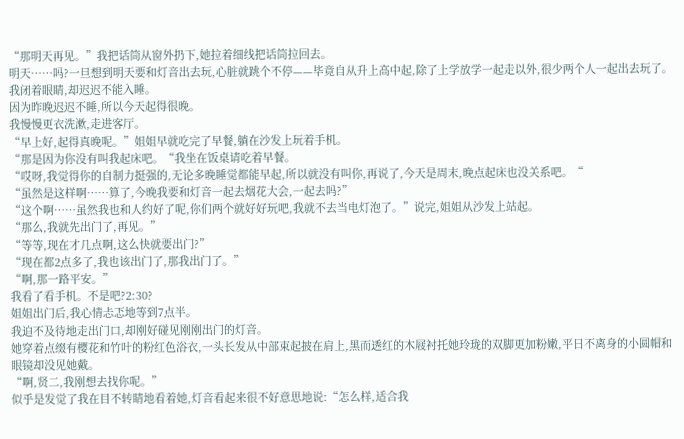“那明天再见。”我把话筒从窗外扔下,她拉着细线把话筒拉回去。
明天……吗?一旦想到明天要和灯音出去玩,心脏就跳个不停——毕竟自从升上高中起,除了上学放学一起走以外,很少两个人一起出去玩了。
我闭着眼睛,却迟迟不能入睡。
因为昨晚迟迟不睡,所以今天起得很晚。
我慢慢更衣洗漱,走进客厅。
“早上好,起得真晚呢。”姐姐早就吃完了早餐,躺在沙发上玩着手机。
“那是因为你没有叫我起床吧。“我坐在饭桌请吃着早餐。
“哎呀,我觉得你的自制力挺强的,无论多晚睡觉都能早起,所以就没有叫你,再说了,今天是周末,晚点起床也没关系吧。“
“虽然是这样啊……算了,今晚我要和灯音一起去烟花大会,一起去吗?”
“这个啊……虽然我也和人约好了呢,你们两个就好好玩吧,我就不去当电灯泡了。”说完,姐姐从沙发上站起。
“那么,我就先出门了,再见。”
“等等,现在才几点啊,这么快就要出门?”
“现在都2点多了,我也该出门了,那我出门了。”
“啊,那一路平安。”
我看了看手机。不是吧?2:30?
姐姐出门后,我心情忐忑地等到7点半。
我迫不及待地走出门口,却刚好碰见刚刚出门的灯音。
她穿着点缀有樱花和竹叶的粉红色浴衣,一头长发从中部束起披在肩上,黑而透红的木屐衬托她玲珑的双脚更加粉嫩,平日不离身的小圆帽和眼镜却没见她戴。
“啊,贤二,我刚想去找你呢。”
似乎是发觉了我在目不转睛地看着她,灯音看起来很不好意思地说:“怎么样,适合我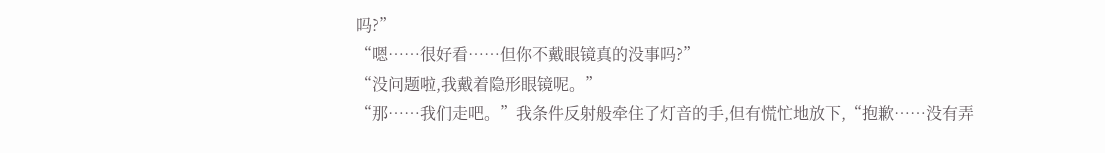吗?”
“嗯……很好看……但你不戴眼镜真的没事吗?”
“没问题啦,我戴着隐形眼镜呢。”
“那……我们走吧。”我条件反射般牵住了灯音的手,但有慌忙地放下,“抱歉……没有弄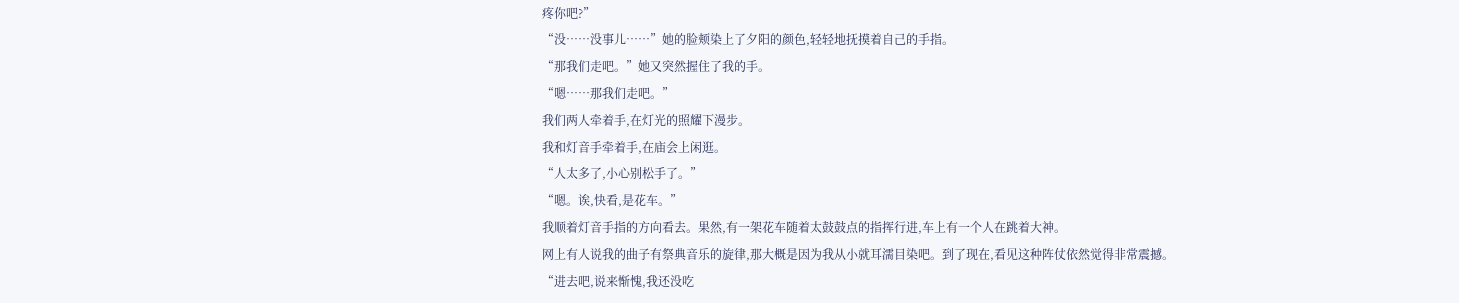疼你吧?”
“没……没事儿……”她的脸颊染上了夕阳的颜色,轻轻地抚摸着自己的手指。
“那我们走吧。”她又突然握住了我的手。
“嗯……那我们走吧。”
我们两人牵着手,在灯光的照耀下漫步。
我和灯音手牵着手,在庙会上闲逛。
“人太多了,小心别松手了。”
“嗯。诶,快看,是花车。”
我顺着灯音手指的方向看去。果然,有一架花车随着太鼓鼓点的指挥行进,车上有一个人在跳着大神。
网上有人说我的曲子有祭典音乐的旋律,那大概是因为我从小就耳濡目染吧。到了现在,看见这种阵仗依然觉得非常震撼。
“进去吧,说来惭愧,我还没吃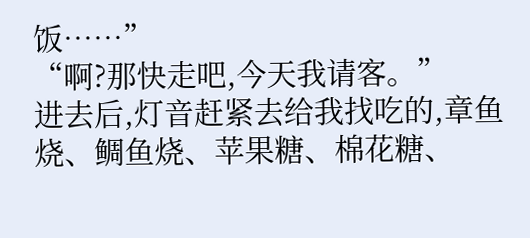饭……”
“啊?那快走吧,今天我请客。”
进去后,灯音赶紧去给我找吃的,章鱼烧、鲷鱼烧、苹果糖、棉花糖、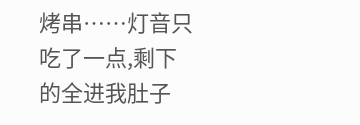烤串……灯音只吃了一点,剩下的全进我肚子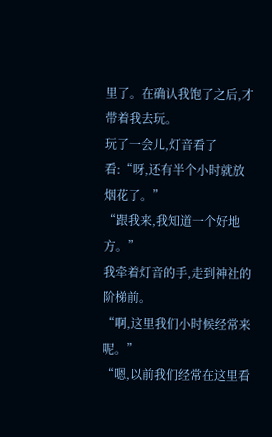里了。在确认我饱了之后,才带着我去玩。
玩了一会儿,灯音看了看:“呀,还有半个小时就放烟花了。”
“跟我来,我知道一个好地方。”
我牵着灯音的手,走到神社的阶梯前。
“啊,这里我们小时候经常来呢。”
“嗯,以前我们经常在这里看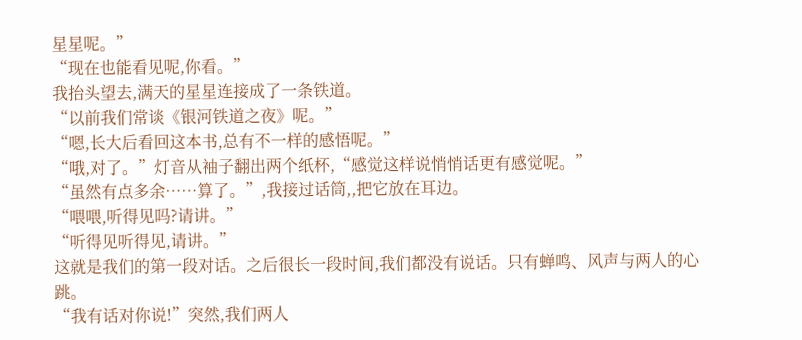星星呢。”
“现在也能看见呢,你看。”
我抬头望去,满天的星星连接成了一条铁道。
“以前我们常谈《银河铁道之夜》呢。”
“嗯,长大后看回这本书,总有不一样的感悟呢。”
“哦,对了。”灯音从袖子翻出两个纸杯,“感觉这样说悄悄话更有感觉呢。”
“虽然有点多余……算了。”,我接过话筒,,把它放在耳边。
“喂喂,听得见吗?请讲。”
“听得见听得见,请讲。”
这就是我们的第一段对话。之后很长一段时间,我们都没有说话。只有蝉鸣、风声与两人的心跳。
“我有话对你说!”突然,我们两人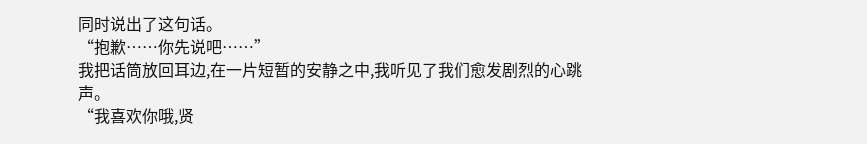同时说出了这句话。
“抱歉……你先说吧……”
我把话筒放回耳边,在一片短暂的安静之中,我听见了我们愈发剧烈的心跳声。
“我喜欢你哦,贤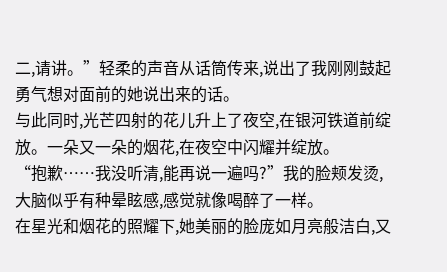二,请讲。”轻柔的声音从话筒传来,说出了我刚刚鼓起勇气想对面前的她说出来的话。
与此同时,光芒四射的花儿升上了夜空,在银河铁道前绽放。一朵又一朵的烟花,在夜空中闪耀并绽放。
“抱歉……我没听清,能再说一遍吗?”我的脸颊发烫,大脑似乎有种晕眩感,感觉就像喝醉了一样。
在星光和烟花的照耀下,她美丽的脸庞如月亮般洁白,又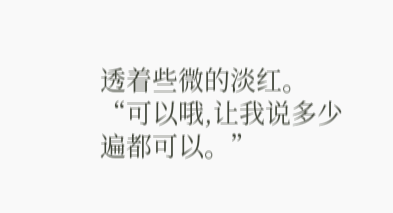透着些微的淡红。
“可以哦,让我说多少遍都可以。”